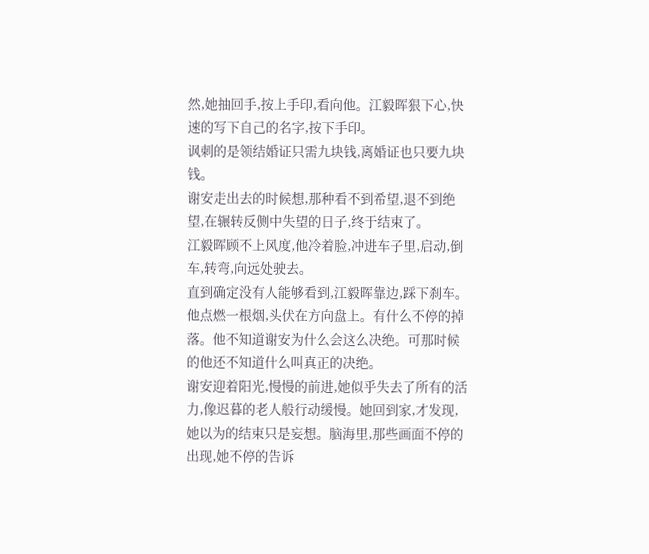然,她抽回手,按上手印,看向他。江毅晖狠下心,快速的写下自己的名字,按下手印。
讽刺的是领结婚证只需九块钱,离婚证也只要九块钱。
谢安走出去的时候想,那种看不到希望,退不到绝望,在辗转反侧中失望的日子,终于结束了。
江毅晖顾不上风度,他冷着脸,冲进车子里,启动,倒车,转弯,向远处驶去。
直到确定没有人能够看到,江毅晖靠边,踩下刹车。他点燃一根烟,头伏在方向盘上。有什么不停的掉落。他不知道谢安为什么会这么决绝。可那时候的他还不知道什么叫真正的决绝。
谢安迎着阳光,慢慢的前进,她似乎失去了所有的活力,像迟暮的老人般行动缓慢。她回到家,才发现,她以为的结束只是妄想。脑海里,那些画面不停的出现,她不停的告诉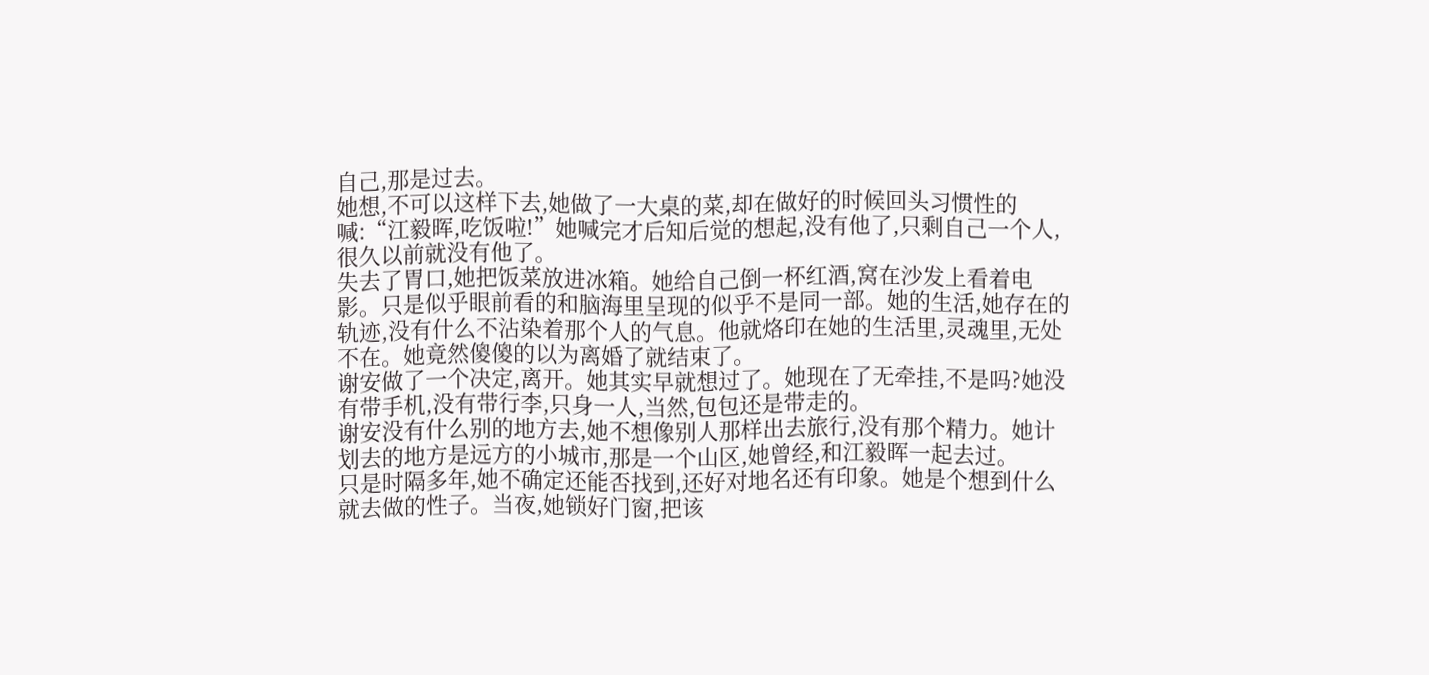自己,那是过去。
她想,不可以这样下去,她做了一大桌的菜,却在做好的时候回头习惯性的喊:“江毅晖,吃饭啦!”她喊完才后知后觉的想起,没有他了,只剩自己一个人,很久以前就没有他了。
失去了胃口,她把饭菜放进冰箱。她给自己倒一杯红酒,窝在沙发上看着电影。只是似乎眼前看的和脑海里呈现的似乎不是同一部。她的生活,她存在的轨迹,没有什么不沾染着那个人的气息。他就烙印在她的生活里,灵魂里,无处不在。她竟然傻傻的以为离婚了就结束了。
谢安做了一个决定,离开。她其实早就想过了。她现在了无牵挂,不是吗?她没有带手机,没有带行李,只身一人,当然,包包还是带走的。
谢安没有什么别的地方去,她不想像别人那样出去旅行,没有那个精力。她计划去的地方是远方的小城市,那是一个山区,她曾经,和江毅晖一起去过。
只是时隔多年,她不确定还能否找到,还好对地名还有印象。她是个想到什么就去做的性子。当夜,她锁好门窗,把该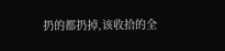扔的都扔掉,该收拾的全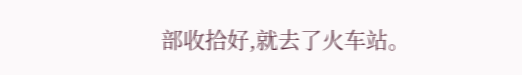部收拾好,就去了火车站。